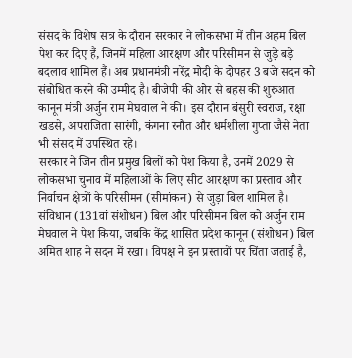संसद के विशेष सत्र के दौरान सरकार ने लोकसभा में तीन अहम बिल पेश कर दिए हैं, जिनमें महिला आरक्षण और परिसीमन से जुड़े बड़े बदलाव शामिल हैं। अब प्रधानमंत्री नरेंद्र मोदी के दोपहर 3 बजे सदन को संबोधित करने की उम्मीद है। बीजेपी की ओर से बहस की शुरुआत कानून मंत्री अर्जुन राम मेघवाल ने की। इस दौरान बंसुरी स्वराज, रक्षा खडसे, अपराजिता सारंगी, कंगना रनौत और धर्मशीला गुप्ता जैसे नेता भी संसद में उपस्थित रहे।
सरकार ने जिन तीन प्रमुख बिलों को पेश किया है, उनमें 2029 से लोकसभा चुनाव में महिलाओं के लिए सीट आरक्षण का प्रस्ताव और निर्वाचन क्षेत्रों के परिसीमन (सीमांकन) से जुड़ा बिल शामिल है। संविधान (131वां संशोधन) बिल और परिसीमन बिल को अर्जुन राम मेघवाल ने पेश किया, जबकि केंद्र शासित प्रदेश कानून (संशोधन) बिल अमित शाह ने सदन में रखा। विपक्ष ने इन प्रस्तावों पर चिंता जताई है,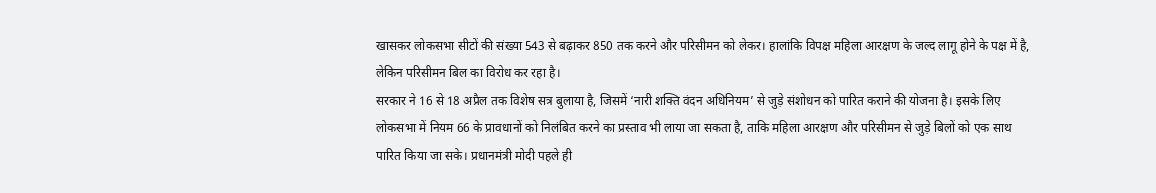खासकर लोकसभा सीटों की संख्या 543 से बढ़ाकर 850 तक करने और परिसीमन को लेकर। हालांकि विपक्ष महिला आरक्षण के जल्द लागू होने के पक्ष में है, लेकिन परिसीमन बिल का विरोध कर रहा है।
सरकार ने 16 से 18 अप्रैल तक विशेष सत्र बुलाया है, जिसमें ‘नारी शक्ति वंदन अधिनियम’ से जुड़े संशोधन को पारित कराने की योजना है। इसके लिए लोकसभा में नियम 66 के प्रावधानों को निलंबित करने का प्रस्ताव भी लाया जा सकता है, ताकि महिला आरक्षण और परिसीमन से जुड़े बिलों को एक साथ पारित किया जा सके। प्रधानमंत्री मोदी पहले ही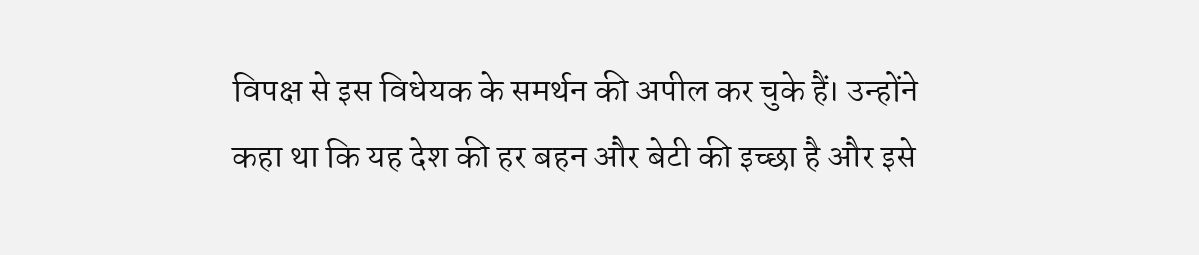विपक्ष से इस विधेयक के समर्थन की अपील कर चुके हैं। उन्होंने कहा था कि यह देश की हर बहन और बेटी की इच्छा है और इसे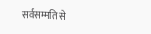सर्वसम्मति से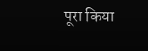पूरा किया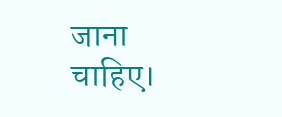जाना चाहिए।